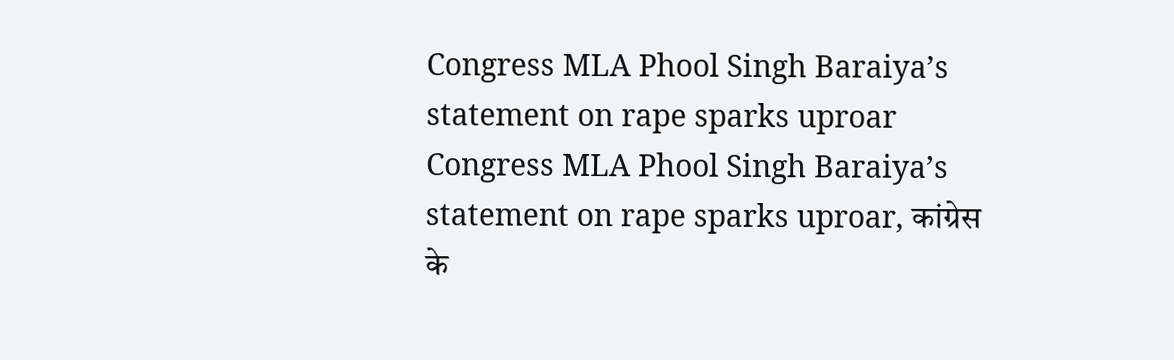Congress MLA Phool Singh Baraiya’s statement on rape sparks uproar
Congress MLA Phool Singh Baraiya’s statement on rape sparks uproar, कांग्रेस के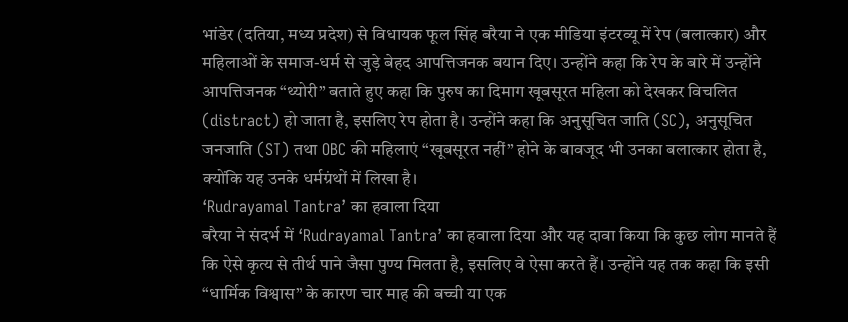भांडेर (दतिया, मध्य प्रदेश) से विधायक फूल सिंह बरैया ने एक मीडिया इंटरव्यू में रेप (बलात्कार) और महिलाओं के समाज-धर्म से जुड़े बेहद आपत्तिजनक बयान दिए। उन्होंने कहा कि रेप के बारे में उन्होंने आपत्तिजनक “थ्योरी” बताते हुए कहा कि पुरुष का दिमाग खूबसूरत महिला को देखकर विचलित (distract) हो जाता है, इसलिए रेप होता है। उन्होंने कहा कि अनुसूचित जाति (SC), अनुसूचित जनजाति (ST) तथा OBC की महिलाएं “खूबसूरत नहीं” होने के बावजूद भी उनका बलात्कार होता है, क्योंकि यह उनके धर्मग्रंथों में लिखा है।
‘Rudrayamal Tantra’ का हवाला दिया
बरैया ने संदर्भ में ‘Rudrayamal Tantra’ का हवाला दिया और यह दावा किया कि कुछ लोग मानते हैं कि ऐसे कृत्य से तीर्थ पाने जैसा पुण्य मिलता है, इसलिए वे ऐसा करते हैं। उन्होंने यह तक कहा कि इसी “धार्मिक विश्वास” के कारण चार माह की बच्ची या एक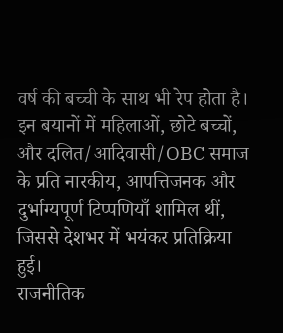वर्ष की बच्ची के साथ भी रेप होता है। इन बयानों में महिलाओं, छोटे बच्चों, और दलित/आदिवासी/OBC समाज के प्रति नारकीय, आपत्तिजनक और दुर्भाग्यपूर्ण टिप्पणियाँ शामिल थीं, जिससे देशभर में भयंकर प्रतिक्रिया हुई।
राजनीतिक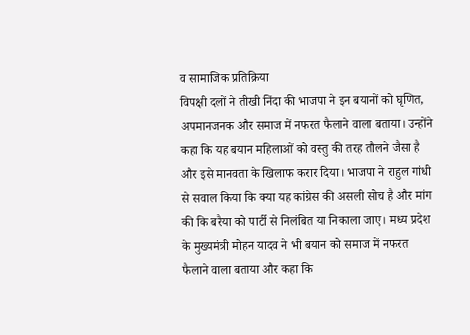व सामाजिक प्रतिक्रिया
विपक्षी दलों ने तीखी निंदा की भाजपा ने इन बयानों को घृणित, अपमानजनक और समाज में नफरत फैलाने वाला बताया। उन्होंने कहा कि यह बयान महिलाओं को वस्तु की तरह तौलने जैसा है और इसे मानवता के खिलाफ करार दिया। भाजपा ने राहुल गांधी से सवाल किया कि क्या यह कांग्रेस की असली सोच है और मांग की कि बरैया को पार्टी से निलंबित या निकाला जाए। मध्य प्रदेश के मुख्यमंत्री मोहन यादव ने भी बयान को समाज में नफरत फैलाने वाला बताया और कहा कि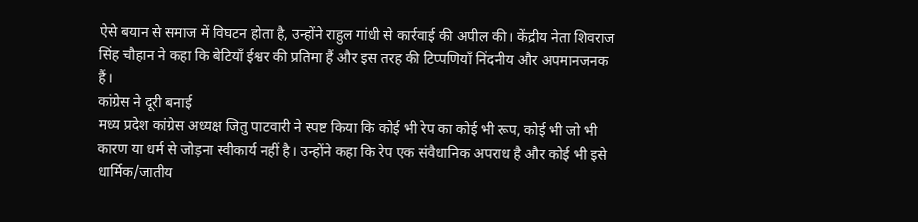ऐसे बयान से समाज में विघटन होता है, उन्होंने राहुल गांधी से कार्रवाई की अपील की। केंद्रीय नेता शिवराज सिंह चौहान ने कहा कि बेटियाँ ईश्वर की प्रतिमा हैं और इस तरह की टिप्पणियाँ निंदनीय और अपमानजनक हैं।
कांग्रेस ने दूरी बनाई
मध्य प्रदेश कांग्रेस अध्यक्ष जितु पाटवारी ने स्पष्ट किया कि कोई भी रेप का कोई भी रूप, कोई भी जो भी कारण या धर्म से जोड़ना स्वीकार्य नहीं है। उन्होंने कहा कि रेप एक संवैधानिक अपराध है और कोई भी इसे धार्मिक/जातीय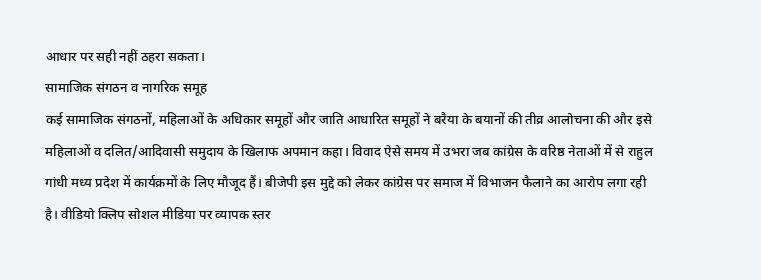आधार पर सही नहीं ठहरा सकता।
सामाजिक संगठन व नागरिक समूह
कई सामाजिक संगठनों, महिलाओं के अधिकार समूहों और जाति आधारित समूहों ने बरैया के बयानों की तीव्र आलोचना की और इसे महिलाओं व दलित/आदिवासी समुदाय के खिलाफ अपमान कहा। विवाद ऐसे समय में उभरा जब कांग्रेस के वरिष्ठ नेताओं में से राहुल गांधी मध्य प्रदेश में कार्यक्रमों के लिए मौजूद हैं। बीजेपी इस मुद्दे को लेकर कांग्रेस पर समाज में विभाजन फैलाने का आरोप लगा रही है। वीडियो क्लिप सोशल मीडिया पर व्यापक स्तर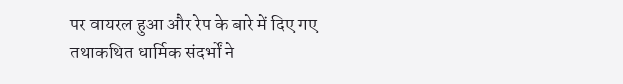पर वायरल हुआ और रेप के बारे में दिए गए तथाकथित धार्मिक संदर्भों ने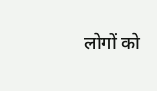लोगों को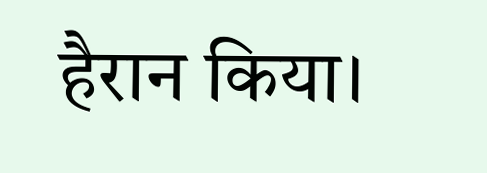हैरान किया।